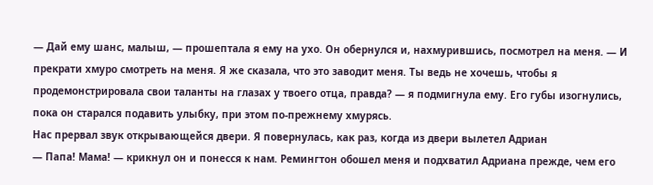— Дай ему шанс, малыш, — прошептала я ему на ухо. Он обернулся и, нахмурившись, посмотрел на меня. — И прекрати хмуро смотреть на меня. Я же сказала, что это заводит меня. Ты ведь не хочешь, чтобы я продемонстрировала свои таланты на глазах у твоего отца, правда? — я подмигнула ему. Его губы изогнулись, пока он старался подавить улыбку, при этом по-прежнему хмурясь.
Нас прервал звук открывающейся двери. Я повернулась, как раз, когда из двери вылетел Адриан
— Папа! Мама! — крикнул он и понесся к нам. Ремингтон обошел меня и подхватил Адриана прежде, чем его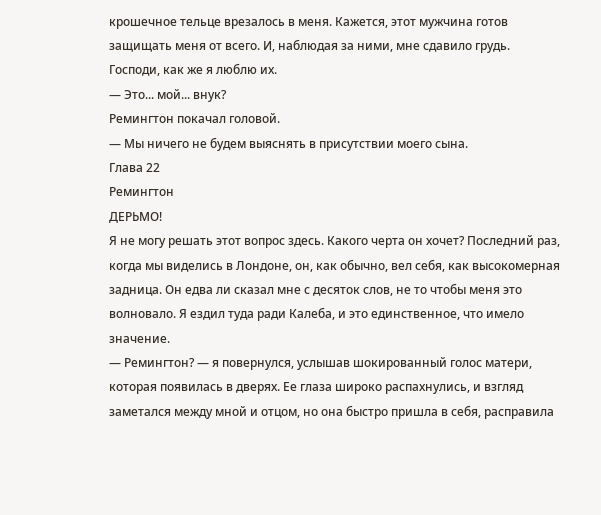крошечное тельце врезалось в меня. Кажется, этот мужчина готов защищать меня от всего. И, наблюдая за ними, мне сдавило грудь. Господи, как же я люблю их.
— Это... мой... внук?
Ремингтон покачал головой.
— Мы ничего не будем выяснять в присутствии моего сына.
Глава 22
Ремингтон
ДЕРЬМО!
Я не могу решать этот вопрос здесь. Какого черта он хочет? Последний раз, когда мы виделись в Лондоне, он, как обычно, вел себя, как высокомерная задница. Он едва ли сказал мне с десяток слов, не то чтобы меня это волновало. Я ездил туда ради Калеба, и это единственное, что имело значение.
— Ремингтон? — я повернулся, услышав шокированный голос матери, которая появилась в дверях. Ее глаза широко распахнулись, и взгляд заметался между мной и отцом, но она быстро пришла в себя, расправила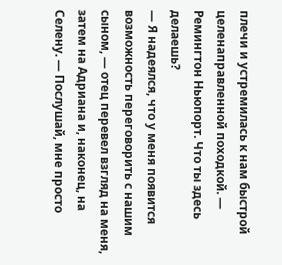плечи и устремилась к нам быстрой целенаправленной походкой. — Ремингтон Ньюпорт. Что ты здесь делаешь?
— Я надеялся, что у меня появится возможность переговорить с нашим сыном, — отец перевел взгляд на меня, затем на Адриана и, наконец, на Селену. — Послушай, мне просто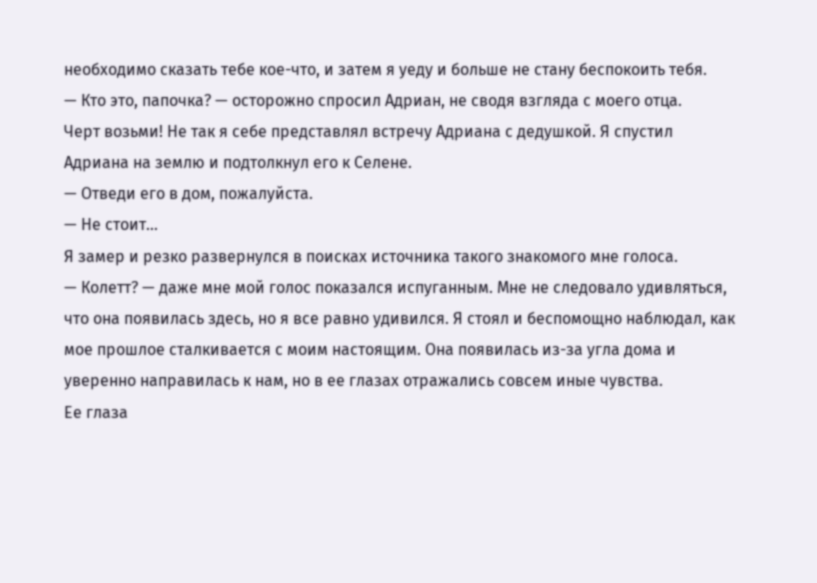необходимо сказать тебе кое-что, и затем я уеду и больше не стану беспокоить тебя.
— Кто это, папочка? — осторожно спросил Адриан, не сводя взгляда с моего отца.
Черт возьми! Не так я себе представлял встречу Адриана с дедушкой. Я спустил Адриана на землю и подтолкнул его к Селене.
— Отведи его в дом, пожалуйста.
— Не стоит…
Я замер и резко развернулся в поисках источника такого знакомого мне голоса.
— Колетт? — даже мне мой голос показался испуганным. Мне не следовало удивляться, что она появилась здесь, но я все равно удивился. Я стоял и беспомощно наблюдал, как мое прошлое сталкивается с моим настоящим. Она появилась из-за угла дома и уверенно направилась к нам, но в ее глазах отражались совсем иные чувства.
Ее глаза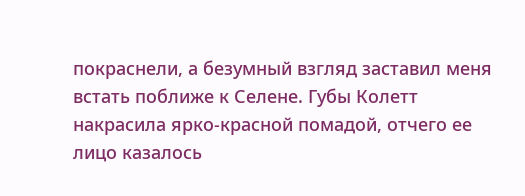покраснели, а безумный взгляд заставил меня встать поближе к Селене. Губы Колетт накрасила ярко-красной помадой, отчего ее лицо казалось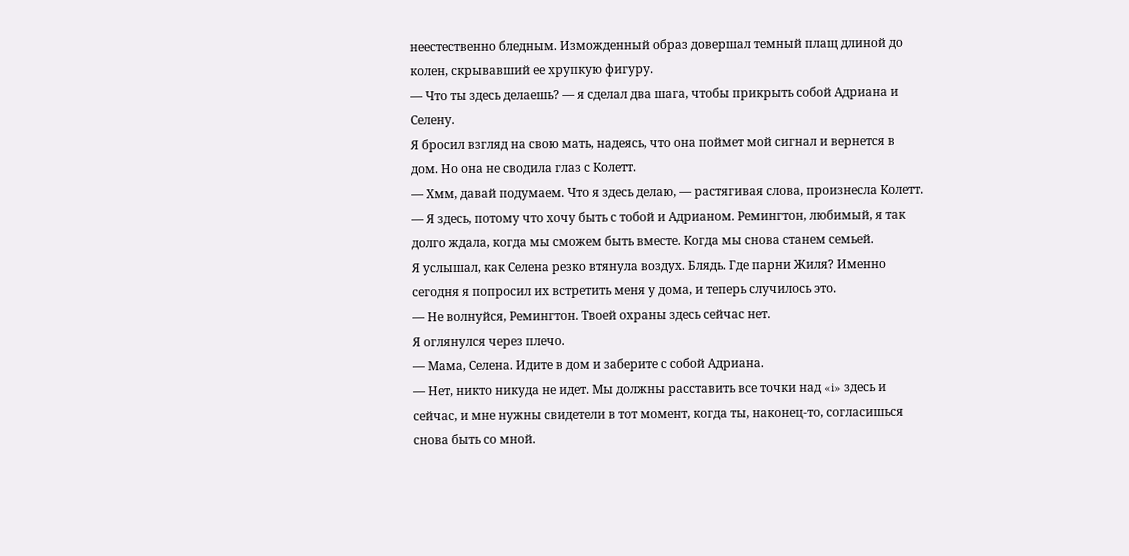неестественно бледным. Изможденный образ довершал темный плащ длиной до колен, скрывавший ее хрупкую фигуру.
— Что ты здесь делаешь? — я сделал два шага, чтобы прикрыть собой Адриана и Селену.
Я бросил взгляд на свою мать, надеясь, что она поймет мой сигнал и вернется в дом. Но она не сводила глаз с Колетт.
— Хмм, давай подумаем. Что я здесь делаю, — растягивая слова, произнесла Колетт. — Я здесь, потому что хочу быть с тобой и Адрианом. Ремингтон, любимый, я так долго ждала, когда мы сможем быть вместе. Когда мы снова станем семьей.
Я услышал, как Селена резко втянула воздух. Блядь. Где парни Жиля? Именно сегодня я попросил их встретить меня у дома, и теперь случилось это.
— Не волнуйся, Ремингтон. Твоей охраны здесь сейчас нет.
Я оглянулся через плечо.
— Мама, Селена. Идите в дом и заберите с собой Адриана.
— Нет, никто никуда не идет. Мы должны расставить все точки над «i» здесь и сейчас, и мне нужны свидетели в тот момент, когда ты, наконец-то, согласишься снова быть со мной.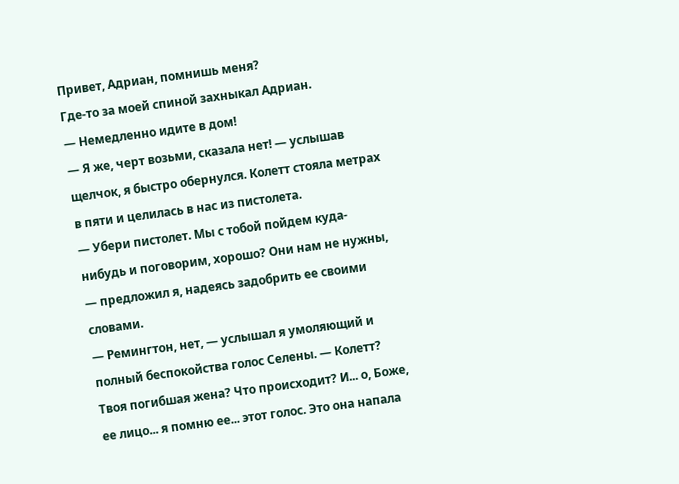Привет, Адриан, помнишь меня?
Где-то за моей спиной захныкал Адриан.
— Немедленно идите в дом!
— Я же, черт возьми, сказала нет! — услышав щелчок, я быстро обернулся. Колетт стояла метрах в пяти и целилась в нас из пистолета.
— Убери пистолет. Мы с тобой пойдем куда-нибудь и поговорим, хорошо? Они нам не нужны, — предложил я, надеясь задобрить ее своими словами.
— Ремингтон, нет, — услышал я умоляющий и полный беспокойства голос Селены. — Колетт? Твоя погибшая жена? Что происходит? И... о, Боже, ее лицо... я помню ее... этот голос. Это она напала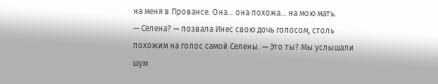на меня в Провансе. Она… она похожа... на мою мать.
— Селена? — позвала Инес свою дочь голосом, столь похожим на голос самой Селены. — Это ты? Мы услышали шум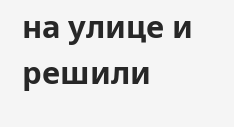на улице и решили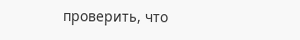проверить, что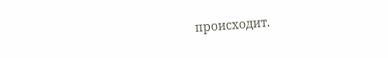происходит.